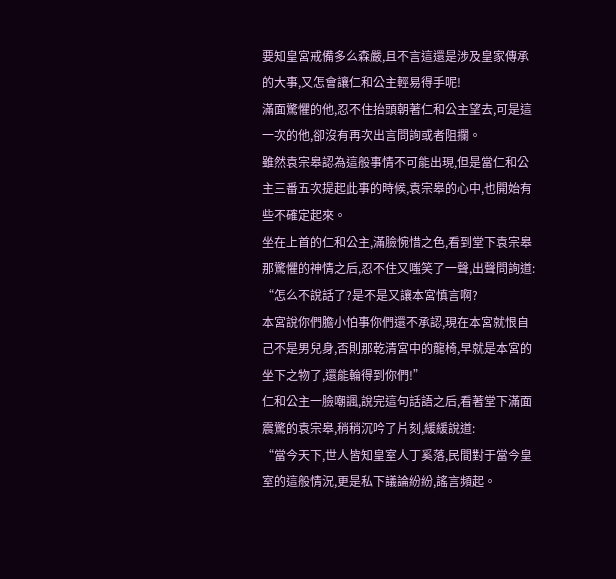要知皇宮戒備多么森嚴,且不言這還是涉及皇家傳承的大事,又怎會讓仁和公主輕易得手呢!
滿面驚懼的他,忍不住抬頭朝著仁和公主望去,可是這一次的他,卻沒有再次出言問詢或者阻攔。
雖然袁宗皋認為這般事情不可能出現,但是當仁和公主三番五次提起此事的時候,袁宗皋的心中,也開始有些不確定起來。
坐在上首的仁和公主,滿臉惋惜之色,看到堂下袁宗皋那驚懼的神情之后,忍不住又嗤笑了一聲,出聲問詢道:
“怎么不說話了?是不是又讓本宮慎言啊?
本宮說你們膽小怕事你們還不承認,現在本宮就恨自己不是男兒身,否則那乾清宮中的龍椅,早就是本宮的坐下之物了,還能輪得到你們!”
仁和公主一臉嘲諷,說完這句話語之后,看著堂下滿面震驚的袁宗皋,稍稍沉吟了片刻,緩緩說道:
“當今天下,世人皆知皇室人丁奚落,民間對于當今皇室的這般情況,更是私下議論紛紛,謠言頻起。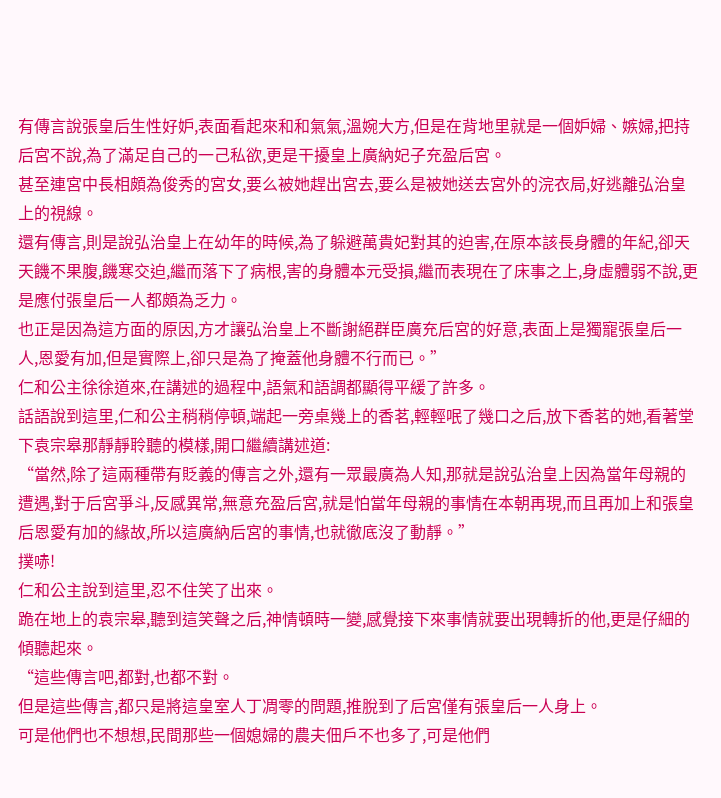有傳言說張皇后生性好妒,表面看起來和和氣氣,溫婉大方,但是在背地里就是一個妒婦、嫉婦,把持后宮不說,為了滿足自己的一己私欲,更是干擾皇上廣納妃子充盈后宮。
甚至連宮中長相頗為俊秀的宮女,要么被她趕出宮去,要么是被她送去宮外的浣衣局,好逃離弘治皇上的視線。
還有傳言,則是說弘治皇上在幼年的時候,為了躲避萬貴妃對其的迫害,在原本該長身體的年紀,卻天天饑不果腹,饑寒交迫,繼而落下了病根,害的身體本元受損,繼而表現在了床事之上,身虛體弱不說,更是應付張皇后一人都頗為乏力。
也正是因為這方面的原因,方才讓弘治皇上不斷謝絕群臣廣充后宮的好意,表面上是獨寵張皇后一人,恩愛有加,但是實際上,卻只是為了掩蓋他身體不行而已。”
仁和公主徐徐道來,在講述的過程中,語氣和語調都顯得平緩了許多。
話語說到這里,仁和公主稍稍停頓,端起一旁桌幾上的香茗,輕輕呡了幾口之后,放下香茗的她,看著堂下袁宗皋那靜靜聆聽的模樣,開口繼續講述道:
“當然,除了這兩種帶有貶義的傳言之外,還有一眾最廣為人知,那就是說弘治皇上因為當年母親的遭遇,對于后宮爭斗,反感異常,無意充盈后宮,就是怕當年母親的事情在本朝再現,而且再加上和張皇后恩愛有加的緣故,所以這廣納后宮的事情,也就徹底沒了動靜。”
撲哧!
仁和公主說到這里,忍不住笑了出來。
跪在地上的袁宗皋,聽到這笑聲之后,神情頓時一變,感覺接下來事情就要出現轉折的他,更是仔細的傾聽起來。
“這些傳言吧,都對,也都不對。
但是這些傳言,都只是將這皇室人丁凋零的問題,推脫到了后宮僅有張皇后一人身上。
可是他們也不想想,民間那些一個媳婦的農夫佃戶不也多了,可是他們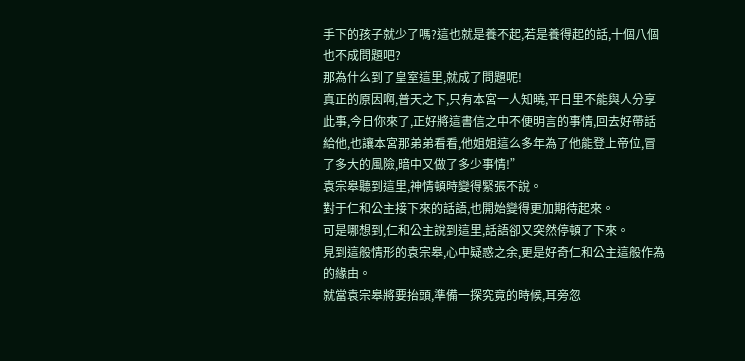手下的孩子就少了嗎?這也就是養不起,若是養得起的話,十個八個也不成問題吧?
那為什么到了皇室這里,就成了問題呢!
真正的原因啊,普天之下,只有本宮一人知曉,平日里不能與人分享此事,今日你來了,正好將這書信之中不便明言的事情,回去好帶話給他,也讓本宮那弟弟看看,他姐姐這么多年為了他能登上帝位,冒了多大的風險,暗中又做了多少事情!”
袁宗皋聽到這里,神情頓時變得緊張不說。
對于仁和公主接下來的話語,也開始變得更加期待起來。
可是哪想到,仁和公主說到這里,話語卻又突然停頓了下來。
見到這般情形的袁宗皋,心中疑惑之余,更是好奇仁和公主這般作為的緣由。
就當袁宗皋將要抬頭,準備一探究竟的時候,耳旁忽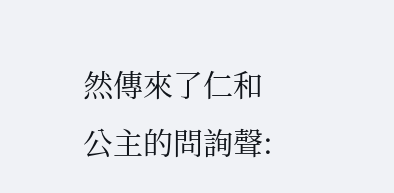然傳來了仁和公主的問詢聲: